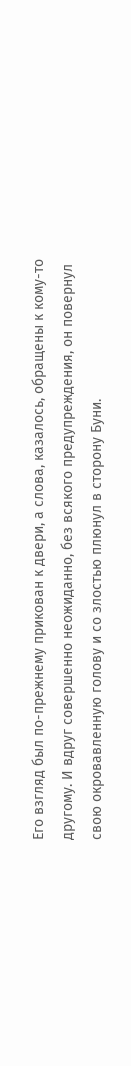Его взгляд был по-прежнему прикован к двери, а слова, казалось, обращены к кому-то другому. И вдруг совершенно неожиданно, без всякого предупреждения, он повернул свою окровавленную голову и со злостью плюнул в сторону Буни.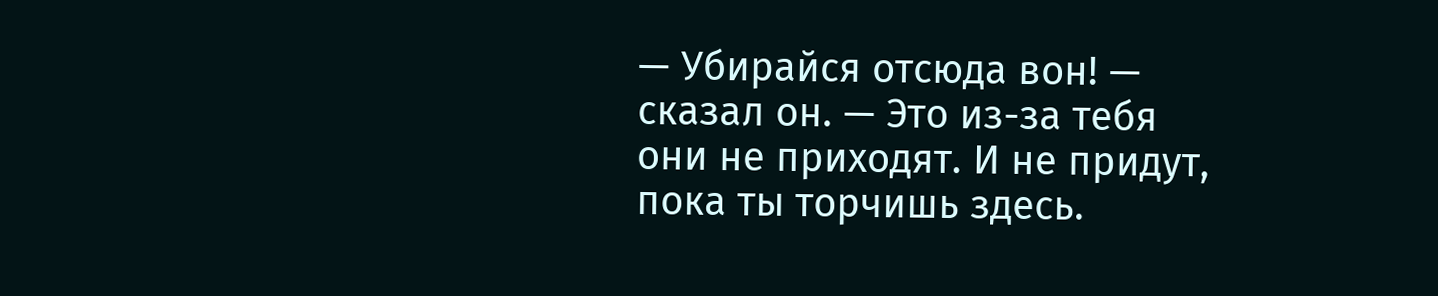— Убирайся отсюда вон! — сказал он. — Это из-за тебя они не приходят. И не придут, пока ты торчишь здесь.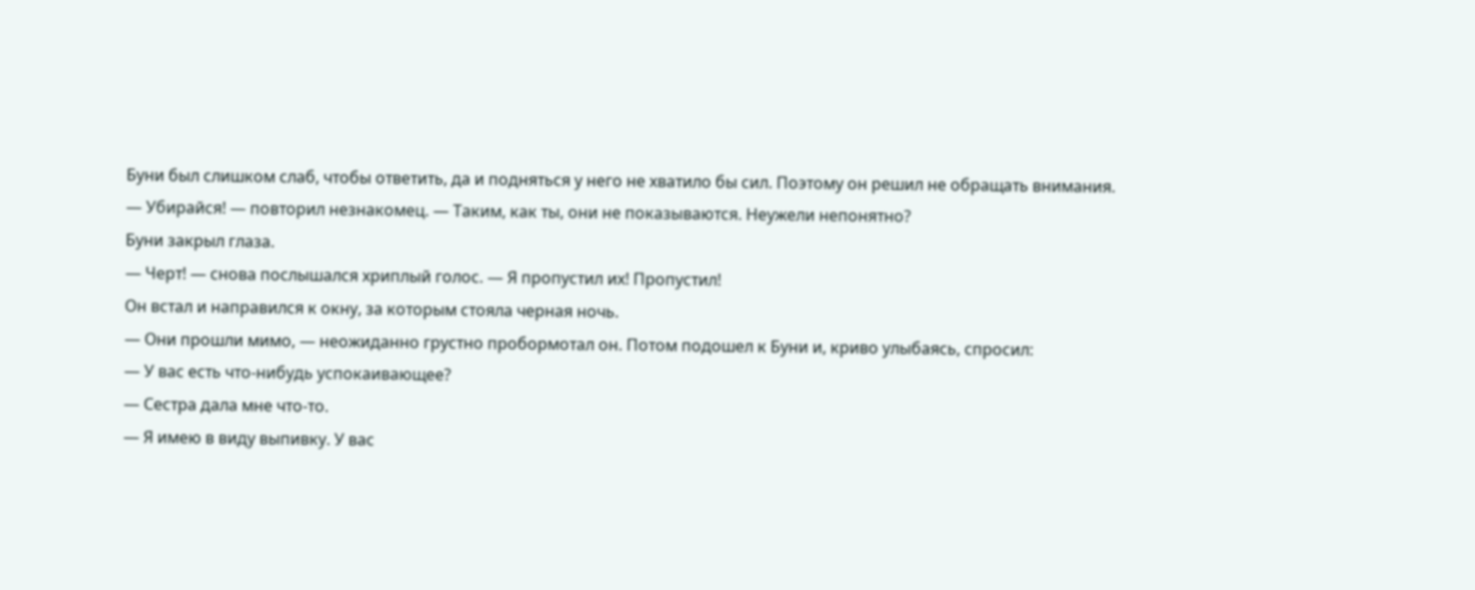Буни был слишком слаб, чтобы ответить, да и подняться у него не хватило бы сил. Поэтому он решил не обращать внимания.
— Убирайся! — повторил незнакомец. — Таким, как ты, они не показываются. Неужели непонятно?
Буни закрыл глаза.
— Черт! — снова послышался хриплый голос. — Я пропустил их! Пропустил!
Он встал и направился к окну, за которым стояла черная ночь.
— Они прошли мимо, — неожиданно грустно пробормотал он. Потом подошел к Буни и, криво улыбаясь, спросил:
— У вас есть что-нибудь успокаивающее?
— Сестра дала мне что-то.
— Я имею в виду выпивку. У вас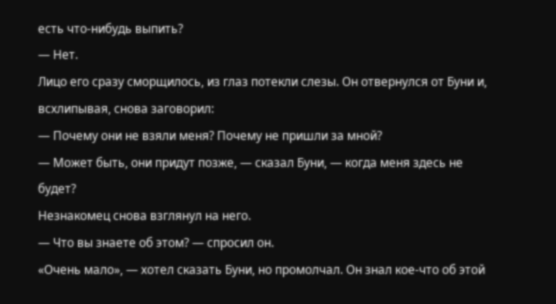есть что-нибудь выпить?
— Нет.
Лицо его сразу сморщилось, из глаз потекли слезы. Он отвернулся от Буни и, всхлипывая, снова заговорил:
— Почему они не взяли меня? Почему не пришли за мной?
— Может быть, они придут позже, — сказал Буни, — когда меня здесь не будет?
Незнакомец снова взглянул на него.
— Что вы знаете об этом? — спросил он.
«Очень мало», — хотел сказать Буни, но промолчал. Он знал кое-что об этой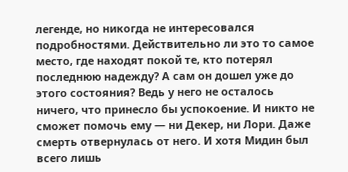легенде, но никогда не интересовался подробностями. Действительно ли это то самое место, где находят покой те, кто потерял последнюю надежду? А сам он дошел уже до этого состояния? Ведь у него не осталось ничего, что принесло бы успокоение. И никто не сможет помочь ему — ни Декер, ни Лори. Даже смерть отвернулась от него. И хотя Мидин был всего лишь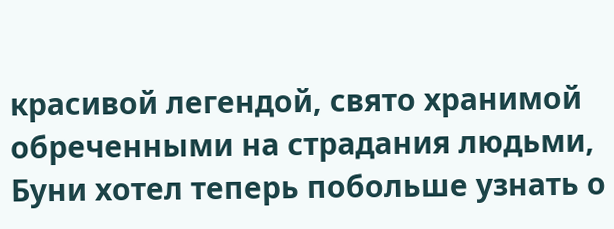красивой легендой, свято хранимой обреченными на страдания людьми, Буни хотел теперь побольше узнать о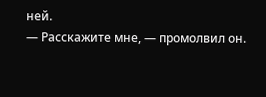ней.
— Расскажите мне, — промолвил он.